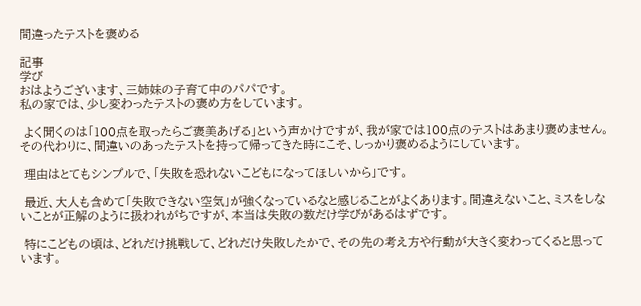間違ったテストを褒める

記事
学び
おはようございます、三姉妹の子育て中のパパです。
私の家では、少し変わったテストの褒め方をしています。

 よく聞くのは「100点を取ったらご褒美あげる」という声かけですが、我が家では100点のテストはあまり褒めません。その代わりに、間違いのあったテストを持って帰ってきた時にこそ、しっかり褒めるようにしています。

 理由はとてもシンプルで、「失敗を恐れないこどもになってほしいから」です。

 最近、大人も含めて「失敗できない空気」が強くなっているなと感じることがよくあります。間違えないこと、ミスをしないことが正解のように扱われがちですが、本当は失敗の数だけ学びがあるはずです。

 特にこどもの頃は、どれだけ挑戦して、どれだけ失敗したかで、その先の考え方や行動が大きく変わってくると思っています。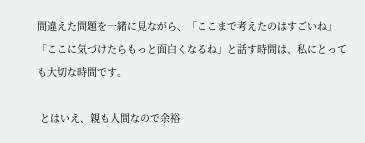間違えた問題を一緒に見ながら、「ここまで考えたのはすごいね」「ここに気づけたらもっと面白くなるね」と話す時間は、私にとっても大切な時間です。

 とはいえ、親も人間なので余裕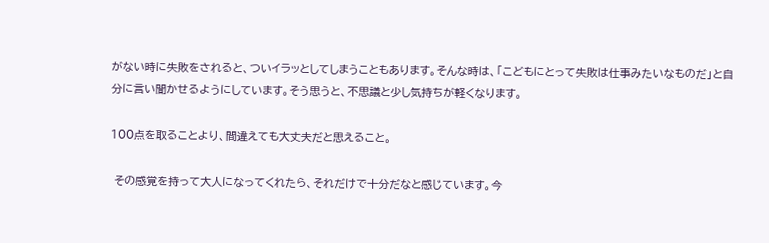がない時に失敗をされると、ついイラッとしてしまうこともあります。そんな時は、「こどもにとって失敗は仕事みたいなものだ」と自分に言い聞かせるようにしています。そう思うと、不思議と少し気持ちが軽くなります。

100点を取ることより、間違えても大丈夫だと思えること。

 その感覚を持って大人になってくれたら、それだけで十分だなと感じています。今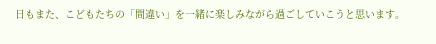日もまた、こどもたちの「間違い」を一緒に楽しみながら過ごしていこうと思います。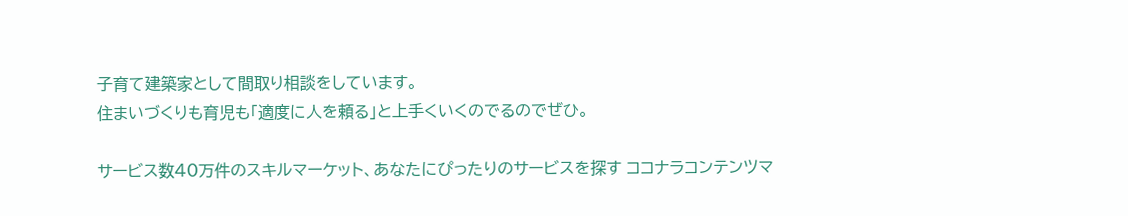子育て建築家として間取り相談をしています。
住まいづくりも育児も「適度に人を頼る」と上手くいくのでるのでぜひ。

サービス数40万件のスキルマーケット、あなたにぴったりのサービスを探す ココナラコンテンツマ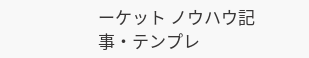ーケット ノウハウ記事・テンプレ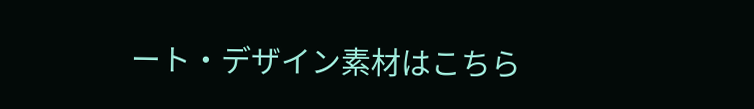ート・デザイン素材はこちら